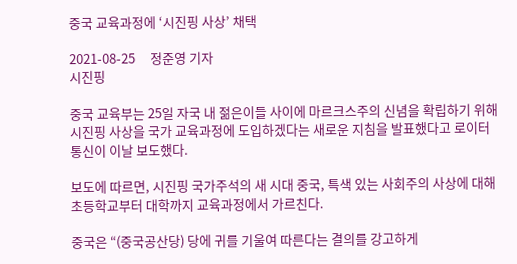중국 교육과정에 ‘시진핑 사상’ 채택

2021-08-25     정준영 기자
시진핑

중국 교육부는 25일 자국 내 젊은이들 사이에 마르크스주의 신념을 확립하기 위해 시진핑 사상을 국가 교육과정에 도입하겠다는 새로운 지침을 발표했다고 로이터 통신이 이날 보도했다.

보도에 따르면, 시진핑 국가주석의 새 시대 중국, 특색 있는 사회주의 사상에 대해 초등학교부터 대학까지 교육과정에서 가르친다.

중국은 “(중국공산당) 당에 귀를 기울여 따른다는 결의를 강고하게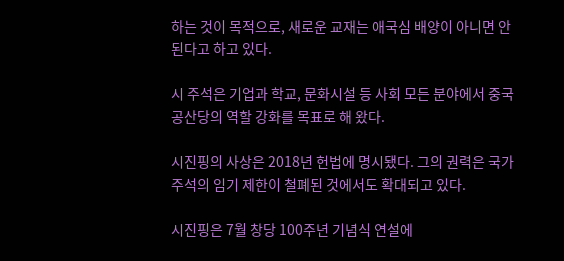하는 것이 목적으로, 새로운 교재는 애국심 배양이 아니면 안 된다고 하고 있다.

시 주석은 기업과 학교, 문화시설 등 사회 모든 분야에서 중국 공산당의 역할 강화를 목표로 해 왔다.

시진핑의 사상은 2018년 헌법에 명시됐다. 그의 권력은 국가주석의 임기 제한이 철폐된 것에서도 확대되고 있다.

시진핑은 7월 창당 100주년 기념식 연설에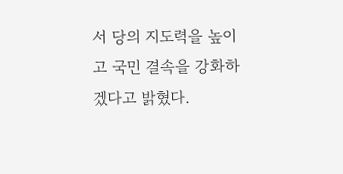서 당의 지도력을 높이고 국민 결속을 강화하겠다고 밝혔다.